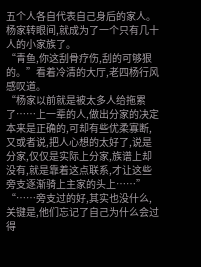五个人各自代表自己身后的家人。
杨家转眼间,就成为了一个只有几十人的小家族了。
“青鱼,你这刮骨疗伤,刮的可够狠的。”看着冷清的大厅,老四杨行风感叹道。
“杨家以前就是被太多人给拖累了……上一辈的人,做出分家的决定本来是正确的,可却有些优柔寡断,又或者说,把人心想的太好了,说是分家,仅仅是实际上分家,族谱上却没有,就是靠着这点联系,才让这些旁支逐渐骑上主家的头上……”
“……旁支过的好,其实也没什么,关键是,他们忘记了自己为什么会过得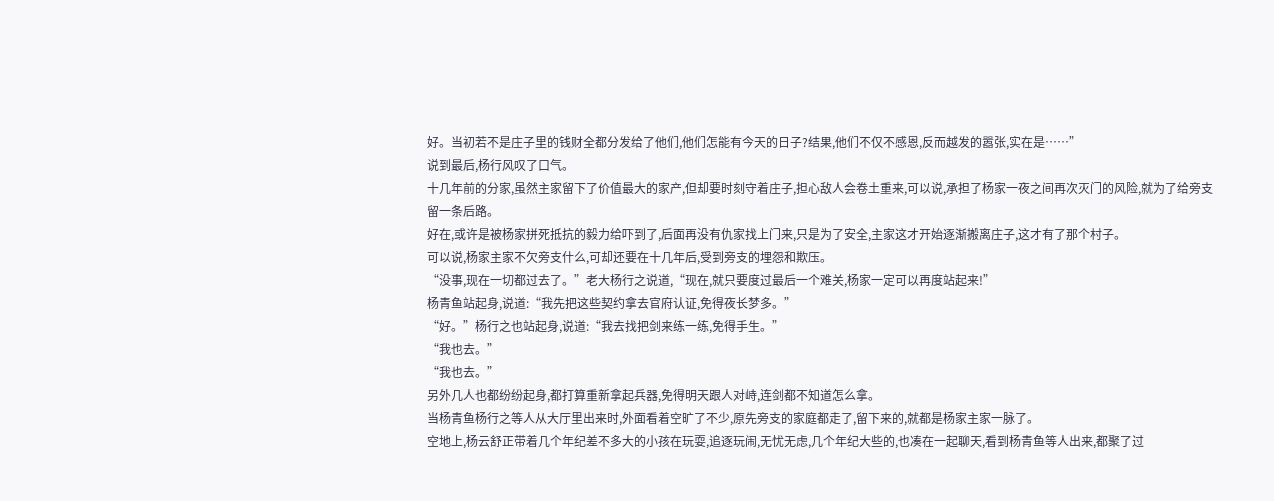好。当初若不是庄子里的钱财全都分发给了他们,他们怎能有今天的日子?结果,他们不仅不感恩,反而越发的嚣张,实在是……”
说到最后,杨行风叹了口气。
十几年前的分家,虽然主家留下了价值最大的家产,但却要时刻守着庄子,担心敌人会卷土重来,可以说,承担了杨家一夜之间再次灭门的风险,就为了给旁支留一条后路。
好在,或许是被杨家拼死抵抗的毅力给吓到了,后面再没有仇家找上门来,只是为了安全,主家这才开始逐渐搬离庄子,这才有了那个村子。
可以说,杨家主家不欠旁支什么,可却还要在十几年后,受到旁支的埋怨和欺压。
“没事,现在一切都过去了。”老大杨行之说道,“现在,就只要度过最后一个难关,杨家一定可以再度站起来!”
杨青鱼站起身,说道:“我先把这些契约拿去官府认证,免得夜长梦多。”
“好。”杨行之也站起身,说道:“我去找把剑来练一练,免得手生。”
“我也去。”
“我也去。”
另外几人也都纷纷起身,都打算重新拿起兵器,免得明天跟人对峙,连剑都不知道怎么拿。
当杨青鱼杨行之等人从大厅里出来时,外面看着空旷了不少,原先旁支的家庭都走了,留下来的,就都是杨家主家一脉了。
空地上,杨云舒正带着几个年纪差不多大的小孩在玩耍,追逐玩闹,无忧无虑,几个年纪大些的,也凑在一起聊天,看到杨青鱼等人出来,都聚了过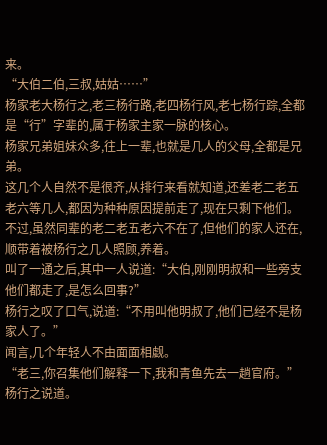来。
“大伯二伯,三叔,姑姑……”
杨家老大杨行之,老三杨行路,老四杨行风,老七杨行踪,全都是“行”字辈的,属于杨家主家一脉的核心。
杨家兄弟姐妹众多,往上一辈,也就是几人的父母,全都是兄弟。
这几个人自然不是很齐,从排行来看就知道,还差老二老五老六等几人,都因为种种原因提前走了,现在只剩下他们。
不过,虽然同辈的老二老五老六不在了,但他们的家人还在,顺带着被杨行之几人照顾,养着。
叫了一通之后,其中一人说道:“大伯,刚刚明叔和一些旁支他们都走了,是怎么回事?”
杨行之叹了口气,说道:“不用叫他明叔了,他们已经不是杨家人了。”
闻言,几个年轻人不由面面相觑。
“老三,你召集他们解释一下,我和青鱼先去一趟官府。”杨行之说道。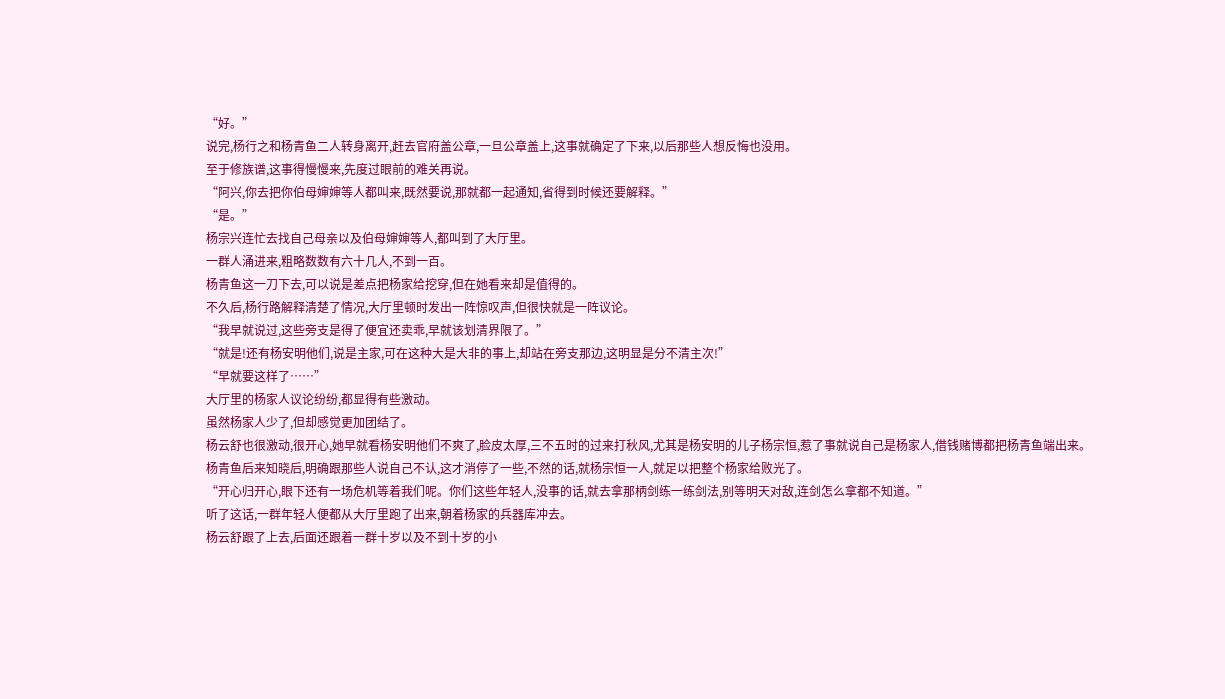“好。”
说完,杨行之和杨青鱼二人转身离开,赶去官府盖公章,一旦公章盖上,这事就确定了下来,以后那些人想反悔也没用。
至于修族谱,这事得慢慢来,先度过眼前的难关再说。
“阿兴,你去把你伯母婶婶等人都叫来,既然要说,那就都一起通知,省得到时候还要解释。”
“是。”
杨宗兴连忙去找自己母亲以及伯母婶婶等人,都叫到了大厅里。
一群人涌进来,粗略数数有六十几人,不到一百。
杨青鱼这一刀下去,可以说是差点把杨家给挖穿,但在她看来却是值得的。
不久后,杨行路解释清楚了情况,大厅里顿时发出一阵惊叹声,但很快就是一阵议论。
“我早就说过,这些旁支是得了便宜还卖乖,早就该划清界限了。”
“就是!还有杨安明他们,说是主家,可在这种大是大非的事上,却站在旁支那边,这明显是分不清主次!”
“早就要这样了……”
大厅里的杨家人议论纷纷,都显得有些激动。
虽然杨家人少了,但却感觉更加团结了。
杨云舒也很激动,很开心,她早就看杨安明他们不爽了,脸皮太厚,三不五时的过来打秋风,尤其是杨安明的儿子杨宗恒,惹了事就说自己是杨家人,借钱赌博都把杨青鱼端出来。
杨青鱼后来知晓后,明确跟那些人说自己不认,这才消停了一些,不然的话,就杨宗恒一人,就足以把整个杨家给败光了。
“开心归开心,眼下还有一场危机等着我们呢。你们这些年轻人,没事的话,就去拿那柄剑练一练剑法,别等明天对敌,连剑怎么拿都不知道。”
听了这话,一群年轻人便都从大厅里跑了出来,朝着杨家的兵器库冲去。
杨云舒跟了上去,后面还跟着一群十岁以及不到十岁的小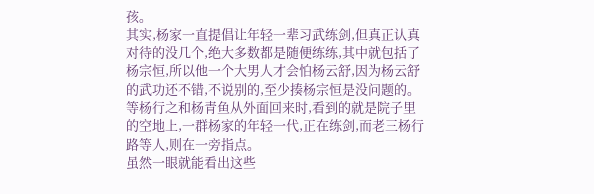孩。
其实,杨家一直提倡让年轻一辈习武练剑,但真正认真对待的没几个,绝大多数都是随便练练,其中就包括了杨宗恒,所以他一个大男人才会怕杨云舒,因为杨云舒的武功还不错,不说别的,至少揍杨宗恒是没问题的。
等杨行之和杨青鱼从外面回来时,看到的就是院子里的空地上,一群杨家的年轻一代,正在练剑,而老三杨行路等人,则在一旁指点。
虽然一眼就能看出这些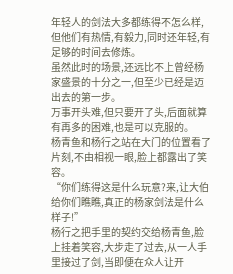年轻人的剑法大多都练得不怎么样,但他们有热情,有毅力,同时还年轻,有足够的时间去修炼。
虽然此时的场景,还远比不上曾经杨家盛景的十分之一,但至少已经是迈出去的第一步。
万事开头难,但只要开了头,后面就算有再多的困难,也是可以克服的。
杨青鱼和杨行之站在大门的位置看了片刻,不由相视一眼,脸上都露出了笑容。
“你们练得这是什么玩意?来,让大伯给你们瞧瞧,真正的杨家剑法是什么样子!”
杨行之把手里的契约交给杨青鱼,脸上挂着笑容,大步走了过去,从一人手里接过了剑,当即便在众人让开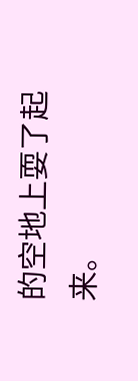的空地上耍了起来。